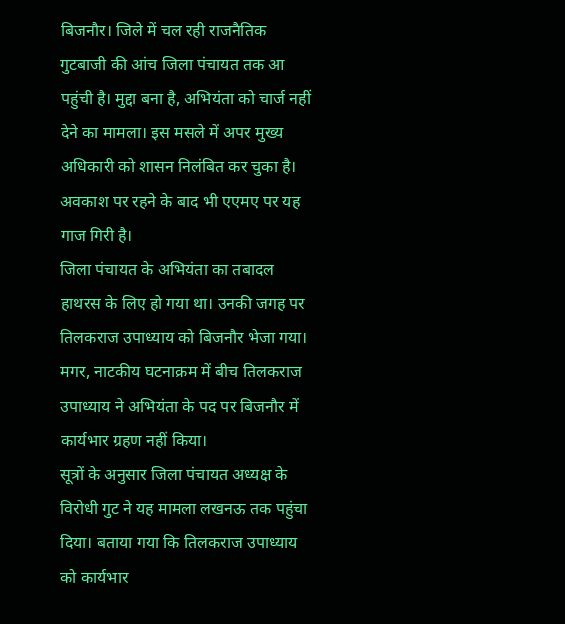बिजनौर। जिले में चल रही राजनैतिक गुटबाजी की आंच जिला पंचायत तक आ पहुंची है। मुद्दा बना है, अभियंता को चार्ज नहीं देने का मामला। इस मसले में अपर मुख्य अधिकारी को शासन निलंबित कर चुका है। अवकाश पर रहने के बाद भी एएमए पर यह गाज गिरी है।
जिला पंचायत के अभियंता का तबादल हाथरस के लिए हो गया था। उनकी जगह पर तिलकराज उपाध्याय को बिजनौर भेजा गया। मगर, नाटकीय घटनाक्रम में बीच तिलकराज उपाध्याय ने अभियंता के पद पर बिजनौर में कार्यभार ग्रहण नहीं किया।
सूत्रों के अनुसार जिला पंचायत अध्यक्ष के विरोधी गुट ने यह मामला लखनऊ तक पहुंचा दिया। बताया गया कि तिलकराज उपाध्याय को कार्यभार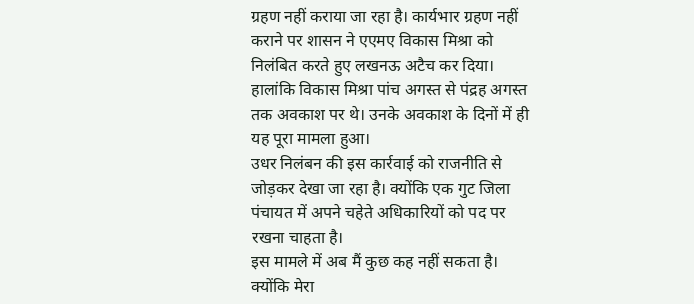ग्रहण नहीं कराया जा रहा है। कार्यभार ग्रहण नहीं कराने पर शासन ने एएमए विकास मिश्रा को निलंबित करते हुए लखनऊ अटैच कर दिया। हालांकि विकास मिश्रा पांच अगस्त से पंद्रह अगस्त तक अवकाश पर थे। उनके अवकाश के दिनों में ही यह पूरा मामला हुआ।
उधर निलंबन की इस कार्रवाई को राजनीति से जोड़कर देखा जा रहा है। क्योंकि एक गुट जिला पंचायत में अपने चहेते अधिकारियों को पद पर रखना चाहता है।
इस मामले में अब मैं कुछ कह नहीं सकता है। क्योंकि मेरा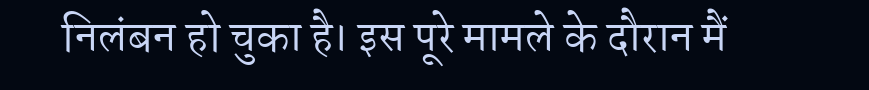निलंबन हो चुका है। इस पूरे मामले के दौरान मैं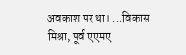अवकाश पर था। ...विकास मिश्रा, पूर्व एएमए